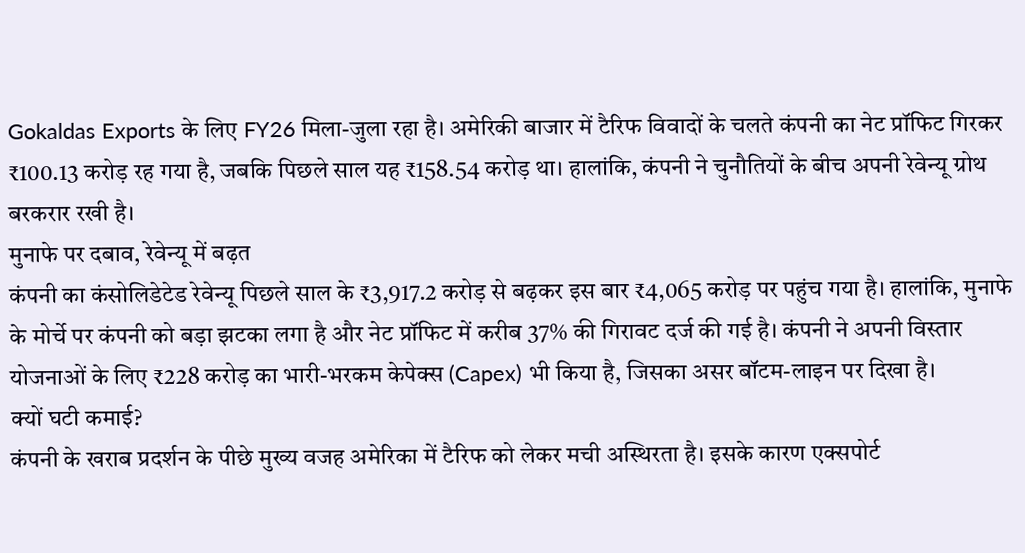Gokaldas Exports के लिए FY26 मिला-जुला रहा है। अमेरिकी बाजार में टैरिफ विवादों के चलते कंपनी का नेट प्रॉफिट गिरकर ₹100.13 करोड़ रह गया है, जबकि पिछले साल यह ₹158.54 करोड़ था। हालांकि, कंपनी ने चुनौतियों के बीच अपनी रेवेन्यू ग्रोथ बरकरार रखी है।
मुनाफे पर दबाव, रेवेन्यू में बढ़त
कंपनी का कंसोलिडेटेड रेवेन्यू पिछले साल के ₹3,917.2 करोड़ से बढ़कर इस बार ₹4,065 करोड़ पर पहुंच गया है। हालांकि, मुनाफे के मोर्चे पर कंपनी को बड़ा झटका लगा है और नेट प्रॉफिट में करीब 37% की गिरावट दर्ज की गई है। कंपनी ने अपनी विस्तार योजनाओं के लिए ₹228 करोड़ का भारी-भरकम केपेक्स (Capex) भी किया है, जिसका असर बॉटम-लाइन पर दिखा है।
क्यों घटी कमाई?
कंपनी के खराब प्रदर्शन के पीछे मुख्य वजह अमेरिका में टैरिफ को लेकर मची अस्थिरता है। इसके कारण एक्सपोर्ट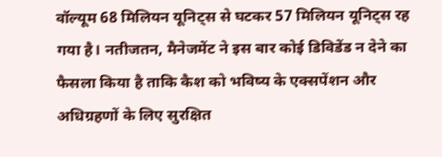वॉल्यूम 68 मिलियन यूनिट्स से घटकर 57 मिलियन यूनिट्स रह गया है। नतीजतन, मैनेजमेंट ने इस बार कोई डिविडेंड न देने का फैसला किया है ताकि कैश को भविष्य के एक्सपेंशन और अधिग्रहणों के लिए सुरक्षित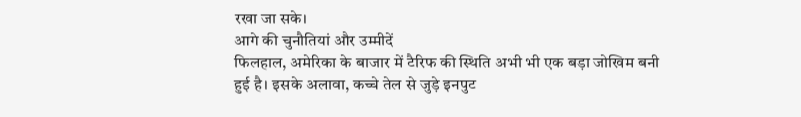रखा जा सके।
आगे की चुनौतियां और उम्मीदें
फिलहाल, अमेरिका के बाजार में टैरिफ की स्थिति अभी भी एक बड़ा जोखिम बनी हुई है। इसके अलावा, कच्चे तेल से जुड़े इनपुट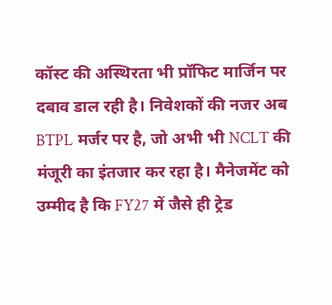कॉस्ट की अस्थिरता भी प्रॉफिट मार्जिन पर दबाव डाल रही है। निवेशकों की नजर अब BTPL मर्जर पर है, जो अभी भी NCLT की मंजूरी का इंतजार कर रहा है। मैनेजमेंट को उम्मीद है कि FY27 में जैसे ही ट्रेड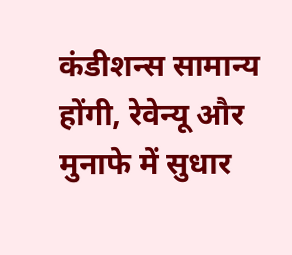कंडीशन्स सामान्य होंगी, रेवेन्यू और मुनाफे में सुधार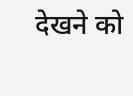देखने को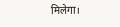मिलेगा।